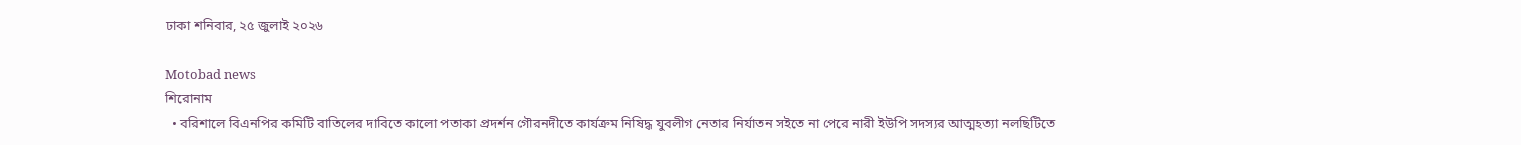ঢাকা শনিবার, ২৫ জুলাই ২০২৬

Motobad news
শিরোনাম
  • বরিশালে বিএনপির কমিটি বাতিলের দাবিতে কালো পতাকা প্রদর্শন গৌরনদীতে কার্যক্রম নিষিদ্ধ যুবলীগ নেতার নির্যাতন সইতে না পেরে নারী ইউপি সদস্যর আত্মহত্যা নলছিটিতে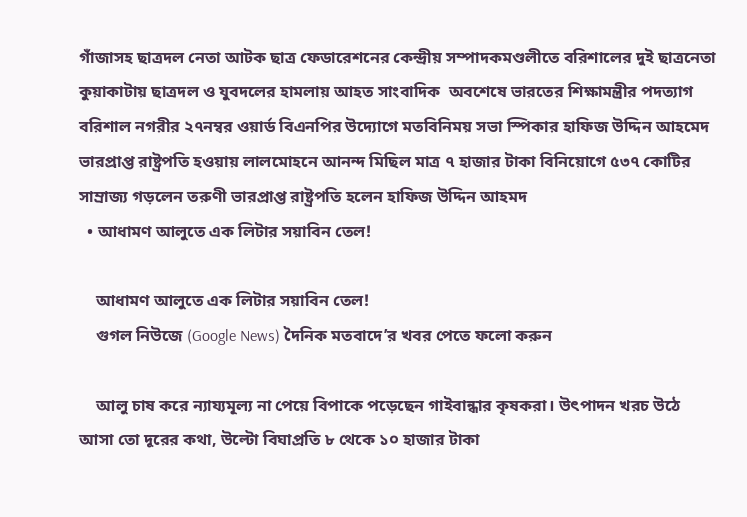গাঁজাসহ ছাত্রদল নেতা আটক ছাত্র ফেডারেশনের কেন্দ্রীয় সম্পাদকমণ্ডলীতে বরিশালের দুই ছাত্রনেতা কুয়াকাটায় ছাত্রদল ও যুবদলের হামলায় আহত সাংবাদিক  অবশেষে ভারতের শিক্ষামন্ত্রীর পদত্যাগ বরিশাল নগরীর ২৭নম্বর ওয়ার্ড বিএনপির উদ্যোগে মতবিনিময় সভা স্পিকার হাফিজ উদ্দিন আহমেদ ভারপ্রাপ্ত রাষ্ট্রপতি হওয়ায় লালমোহনে আনন্দ মিছিল মাত্র ৭ হাজার টাকা বিনিয়োগে ৫৩৭ কোটির সাম্রাজ্য গড়লেন তরুণী ভারপ্রাপ্ত রাষ্ট্রপতি হলেন হাফিজ উদ্দিন আহমদ
  • আধামণ আলুতে এক লিটার সয়াবিন তেল!

    আধামণ আলুতে এক লিটার সয়াবিন তেল!
    গুগল নিউজে (Google News) দৈনিক মতবাদে’র খবর পেতে ফলো করুন

    আলু চাষ করে ন্যায্যমূল্য না পেয়ে বিপাকে পড়েছেন গাইবান্ধার কৃষকরা। উৎপাদন খরচ উঠে আসা তো দূরের কথা, উল্টো বিঘাপ্রতি ৮ থেকে ১০ হাজার টাকা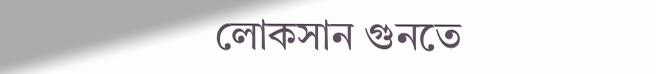লোকসান গুনতে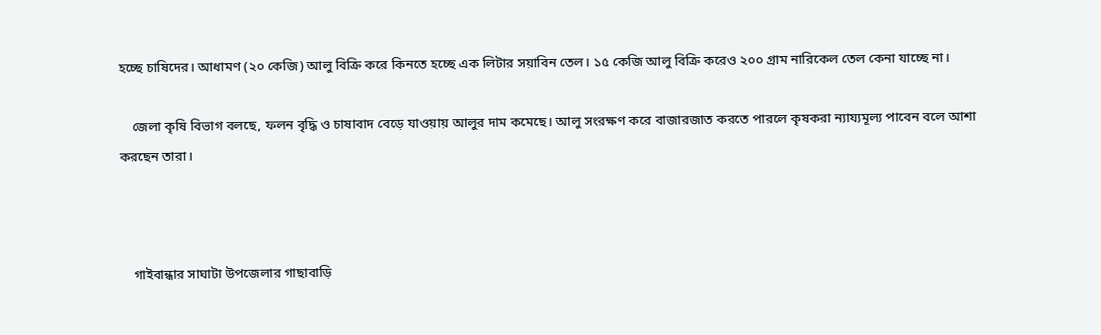হচ্ছে চাষিদের। আধামণ (২০ কেজি) আলু বিক্রি করে কিনতে হচ্ছে এক লিটার সয়াবিন তেল। ১৫ কেজি আলু বিক্রি করেও ২০০ গ্রাম নারিকেল তেল কেনা যাচ্ছে না।

    জেলা কৃষি বিভাগ বলছে, ফলন বৃদ্ধি ও চাষাবাদ বেড়ে যাওয়ায় আলুর দাম কমেছে। আলু সংরক্ষণ করে বাজারজাত করতে পারলে কৃষকরা ন্যায্যমূল্য পাবেন বলে আশা করছেন তারা।



    গাইবান্ধার সাঘাটা উপজেলার গাছাবাড়ি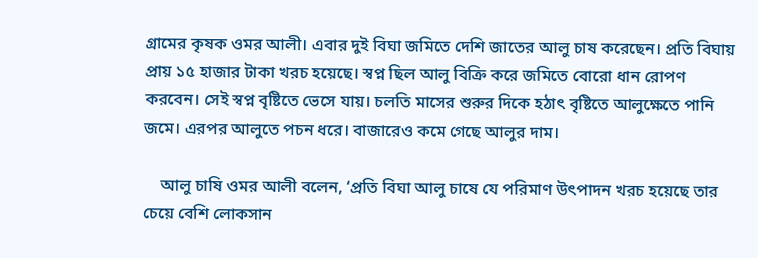গ্রামের কৃষক ওমর আলী। এবার দুই বিঘা জমিতে দেশি জাতের আলু চাষ করেছেন। প্রতি বিঘায় প্রায় ১৫ হাজার টাকা খরচ হয়েছে। স্বপ্ন ছিল আলু বিক্রি করে জমিতে বোরো ধান রোপণ করবেন। সেই স্বপ্ন বৃষ্টিতে ভেসে যায়। চলতি মাসের শুরুর দিকে হঠাৎ বৃষ্টিতে আলুক্ষেতে পানি জমে। এরপর আলুতে পচন ধরে। বাজারেও কমে গেছে আলুর দাম।

    আলু চাষি ওমর আলী বলেন, ‘প্রতি বিঘা আলু চাষে যে পরিমাণ উৎপাদন খরচ হয়েছে তার চেয়ে বেশি লোকসান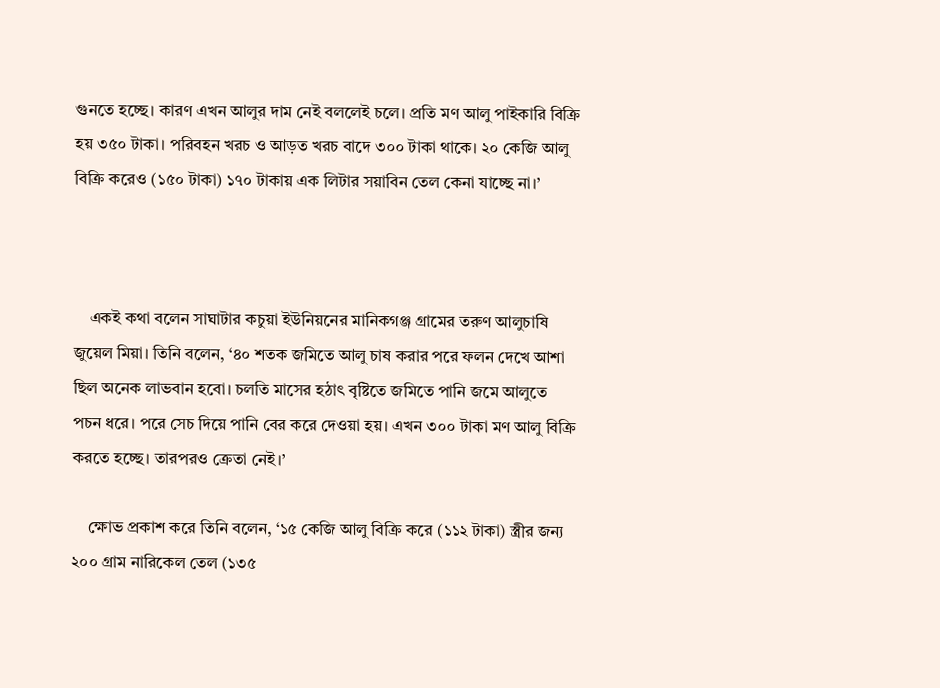গুনতে হচ্ছে। কারণ এখন আলুর দাম নেই বললেই চলে। প্রতি মণ আলু পাইকারি বিক্রি হয় ৩৫০ টাকা। পরিবহন খরচ ও আড়ত খরচ বাদে ৩০০ টাকা থাকে। ২০ কেজি আলু বিক্রি করেও (১৫০ টাকা) ১৭০ টাকায় এক লিটার সয়াবিন তেল কেনা যাচ্ছে না।’



    একই কথা বলেন সাঘাটার কচুয়া ইউনিয়নের মানিকগঞ্জ গ্রামের তরুণ আলুচাষি জুয়েল মিয়া। তিনি বলেন, ‘৪০ শতক জমিতে আলু চাষ করার পরে ফলন দেখে আশা ছিল অনেক লাভবান হবো। চলতি মাসের হঠাৎ বৃষ্টিতে জমিতে পানি জমে আলুতে পচন ধরে। পরে সেচ দিয়ে পানি বের করে দেওয়া হয়। এখন ৩০০ টাকা মণ আলু বিক্রি করতে হচ্ছে। তারপরও ক্রেতা নেই।’

    ক্ষোভ প্রকাশ করে তিনি বলেন, ‘১৫ কেজি আলু বিক্রি করে (১১২ টাকা) স্ত্রীর জন্য ২০০ গ্রাম নারিকেল তেল (১৩৫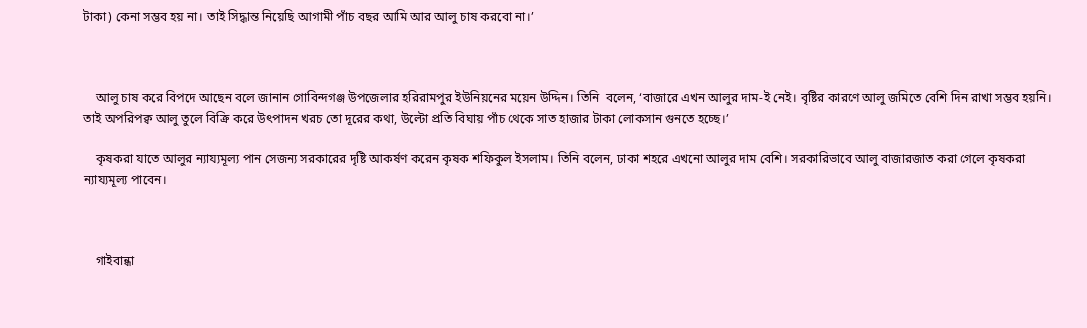টাকা) কেনা সম্ভব হয় না। তাই সিদ্ধান্ত নিয়েছি আগামী পাঁচ বছর আমি আর আলু চাষ করবো না।’



    আলু চাষ করে বিপদে আছেন বলে জানান গোবিন্দগঞ্জ উপজেলার হরিরামপুর ইউনিয়নের ময়েন উদ্দিন। তিনি  বলেন, ‘বাজারে এখন আলুর দাম-ই নেই। বৃষ্টির কারণে আলু জমিতে বেশি দিন রাখা সম্ভব হয়নি। তাই অপরিপক্ব আলু তুলে বিক্রি করে উৎপাদন খরচ তো দূরের কথা, উল্টো প্রতি বিঘায় পাঁচ থেকে সাত হাজার টাকা লোকসান গুনতে হচ্ছে।’

    কৃষকরা যাতে আলুর ন্যায্যমূল্য পান সেজন্য সরকারের দৃষ্টি আকর্ষণ করেন কৃষক শফিকুল ইসলাম। তিনি বলেন, ঢাকা শহরে এখনো আলুর দাম বেশি। সরকারিভাবে আলু বাজারজাত করা গেলে কৃষকরা ন্যায্যমূল্য পাবেন।



    গাইবান্ধা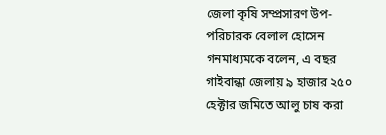জেলা কৃষি সম্প্রসারণ উপ-পরিচারক বেলাল হোসেন গনমাধ্যমকে বলেন, এ বছর গাইবান্ধা জেলায় ৯ হাজার ২৫০ হেক্টার জমিতে আলু চাষ করা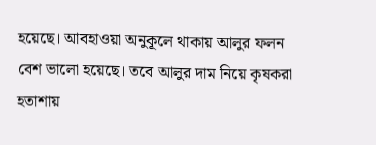হয়েছে। আবহাওয়া অনুকূলে থাকায় আলুর ফলন বেশ ভালো হয়েছে। তবে আলুর দাম নিয়ে কৃষকরা হতাশায়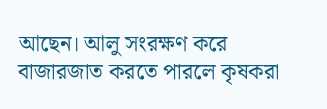আছেন। আলু সংরক্ষণ করে বাজারজাত করতে পারলে কৃষকরা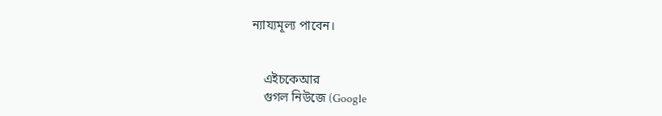ন্যায্যমূল্য পাবেন।


    এইচকেআর
    গুগল নিউজে (Google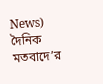News) দৈনিক মতবাদে’র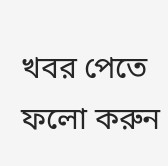খবর পেতে ফলো করুন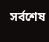সর্বশেষ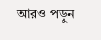আরও পড়ুন